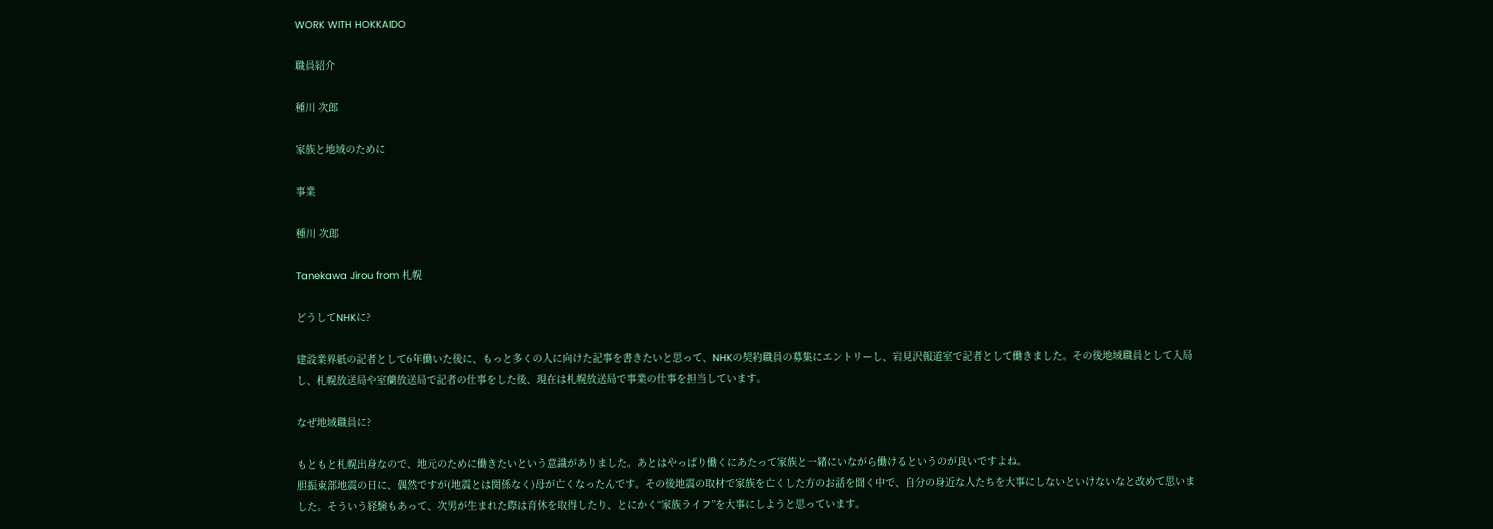WORK WITH HOKKAIDO

職員紹介

種川 次郎

家族と地域のために

事業

種川 次郎

Tanekawa Jirou from 札幌

どうしてNHKに?

建設業界紙の記者として6年働いた後に、もっと多くの人に向けた記事を書きたいと思って、NHKの契約職員の募集にエントリーし、岩見沢報道室で記者として働きました。その後地域職員として入局し、札幌放送局や室蘭放送局で記者の仕事をした後、現在は札幌放送局で事業の仕事を担当しています。

なぜ地域職員に?

もともと札幌出身なので、地元のために働きたいという意識がありました。あとはやっぱり働くにあたって家族と一緒にいながら働けるというのが良いですよね。
胆振東部地震の日に、偶然ですが(地震とは関係なく)母が亡くなったんです。その後地震の取材で家族を亡くした方のお話を聞く中で、自分の身近な人たちを大事にしないといけないなと改めて思いました。そういう経験もあって、次男が生まれた際は育休を取得したり、とにかく“家族ライフ”を大事にしようと思っています。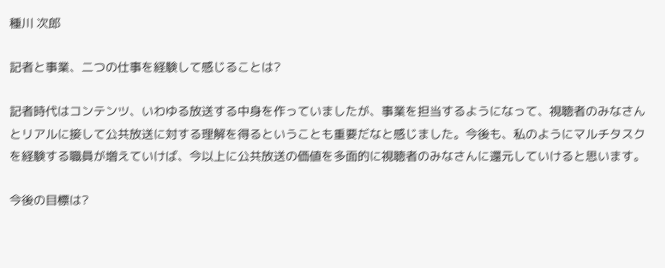種川 次郎

記者と事業、二つの仕事を経験して感じることは?

記者時代はコンテンツ、いわゆる放送する中身を作っていましたが、事業を担当するようになって、視聴者のみなさんとリアルに接して公共放送に対する理解を得るということも重要だなと感じました。今後も、私のようにマルチタスクを経験する職員が増えていけば、今以上に公共放送の価値を多面的に視聴者のみなさんに還元していけると思います。

今後の目標は?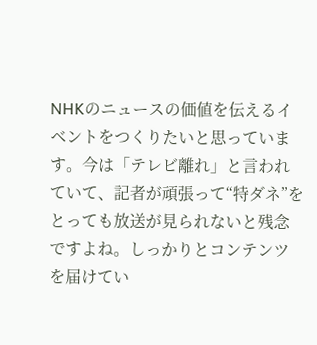NHKのニュースの価値を伝えるイベントをつくりたいと思っています。今は「テレビ離れ」と言われていて、記者が頑張って“特ダネ”をとっても放送が見られないと残念ですよね。しっかりとコンテンツを届けてい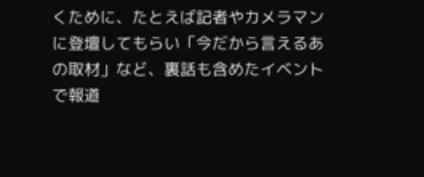くために、たとえば記者やカメラマンに登壇してもらい「今だから言えるあの取材」など、裏話も含めたイベントで報道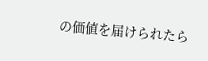の価値を届けられたら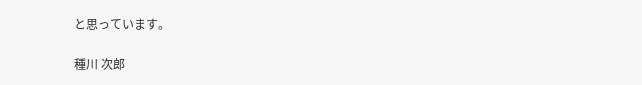と思っています。

種川 次郎